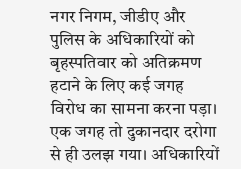नगर निगम, जीडीए और पुलिस के अधिकारियों को बृहस्पतिवार को अतिक्रमण हटाने के लिए कई जगह विरोध का सामना करना पड़ा। एक जगह तो दुकानदार दरोगा से ही उलझ गया। अधिकारियों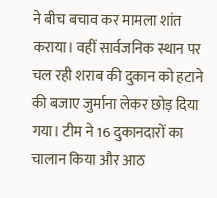ने बीच बचाव कर मामला शांत कराया। वहीं सार्वजनिक स्थान पर चल रही शराब की दुकान को हटाने की बजाए जुर्माना लेकर छोड़ दिया गया। टीम ने 16 दुकानदारों का चालान किया और आठ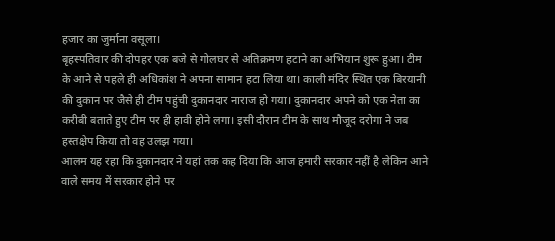हजार का जुर्माना वसूला।
बृहस्पतिवार की दोपहर एक बजे से गोलघर से अतिक्रमण हटाने का अभियान शुरू हुआ। टीम के आने से पहले ही अधिकांश ने अपना सामान हटा लिया था। काली मंदिर स्थित एक बिरयानी की दुकान पर जैसे ही टीम पहुंची दुकानदार नाराज हो गया। दुकानदार अपने को एक नेता का करीबी बताते हुए टीम पर ही हावी होने लगा। इसी दौरान टीम के साथ मौजूद दरोगा ने जब हस्तक्षेप किया तो वह उलझ गया।
आलम यह रहा कि दुकानदार ने यहां तक कह दिया कि आज हमारी सरकार नहीं है लेकिन आने वाले समय में सरकार होने पर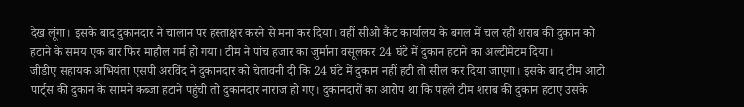देख लूंगा। इसके बाद दुकानदार ने चालान पर हस्ताक्षर करने से मना कर दिया। वहीं सीओ कैंट कार्यालय के बगल में चल रही शराब की दुकान को हटाने के समय एक बार फिर माहौल गर्म हो गया। टीम ने पांच हजार का जुर्माना वसूलकर 24 घंटे में दुकान हटाने का अल्टीमेटम दिया।
जीडीए सहायक अभियंता एसपी अरविंद ने दुकानदार को चेतावनी दी कि 24 घंटे में दुकान नहीं हटी तो सील कर दिया जाएगा। इसके बाद टीम आटो पार्ट्स की दुकान के सामने कब्जा हटाने पहुंची तो दुकानदार नाराज हो गए। दुकानदारों का आरोप था कि पहले टीम शराब की दुकान हटाए उसके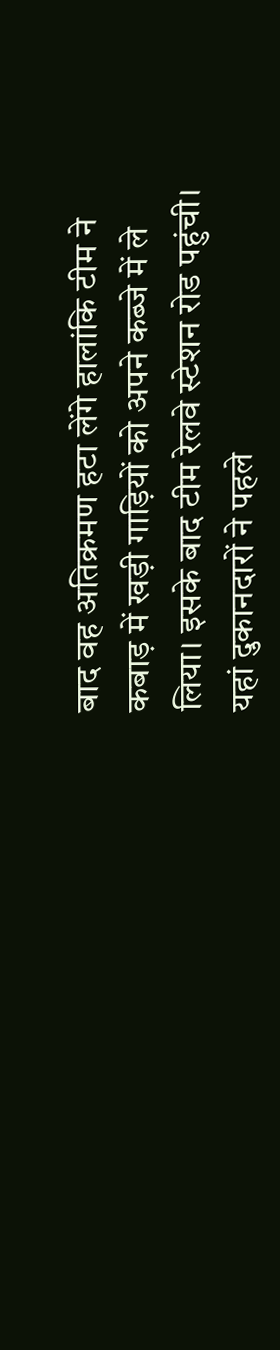बाद वह अतिक्रमण हटा लेंगे हालांकि टीम ने कबाड़ में खड़ी गाड़ियों को अपने कब्जे में ले लिया। इसके बाद टीम रेलवे स्टेशन रोड पहुंची। यहां दुकानदारों ने पहले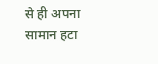से ही अपना सामान हटा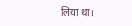लिया था।